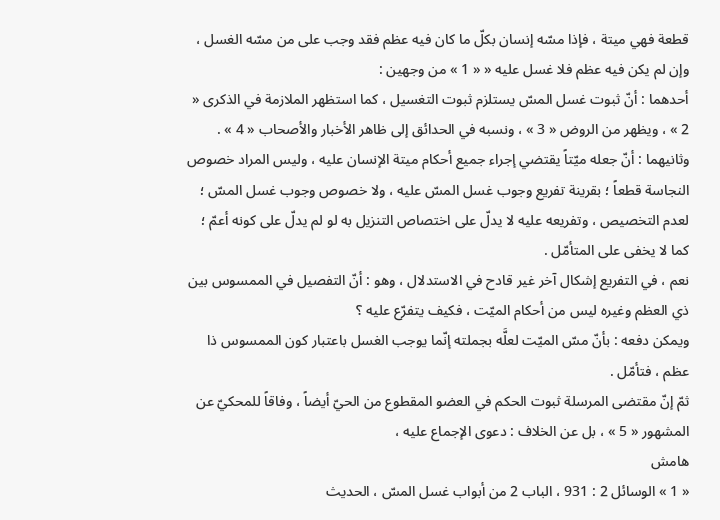قطعة فهي ميتة ، فإذا مسّه إنسان بكلّ ما كان فيه عظم فقد وجب على من مسّه الغسل ، وإن لم يكن فيه عظم فلا غسل عليه « « 1 » من وجهين :
أحدهما : أنّ ثبوت غسل المسّ يستلزم ثبوت التغسيل ، كما استظهر الملازمة في الذكرى « 2 » ، ويظهر من الروض « 3 » ، ونسبه في الحدائق إلى ظاهر الأخبار والأصحاب « 4 » .
وثانيهما : أنّ جعله ميّتاً يقتضي إجراء جميع أحكام ميتة الإنسان عليه ، وليس المراد خصوص النجاسة قطعاً ؛ بقرينة تفريع وجوب غسل المسّ عليه ، ولا خصوص وجوب غسل المسّ ؛ لعدم التخصيص ، وتفريعه عليه لا يدلّ على اختصاص التنزيل به لو لم يدلّ على كونه أعمّ ؛ كما لا يخفى على المتأمّل .
نعم ، في التفريع إشكال آخر غير قادح في الاستدلال ، وهو : أنّ التفصيل في الممسوس بين ذي العظم وغيره ليس من أحكام الميّت ، فكيف يتفرّع عليه ؟
ويمكن دفعه : بأنّ مسّ الميّت لعلَّه بجملته إنّما يوجب الغسل باعتبار كون الممسوس ذا عظم ، فتأمّل .
ثمّ إنّ مقتضى المرسلة ثبوت الحكم في العضو المقطوع من الحيّ أيضاً ، وفاقاً للمحكيّ عن المشهور « 5 » ، بل عن الخلاف : دعوى الإجماع عليه ،
هامش
« 1 » الوسائل 2 : 931 ، الباب 2 من أبواب غسل المسّ ، الحديث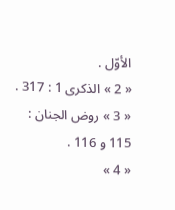الأوّل .
« 2 » الذكرى 1 : 317 .
« 3 » روض الجنان : 115 و 116 .
« 4 »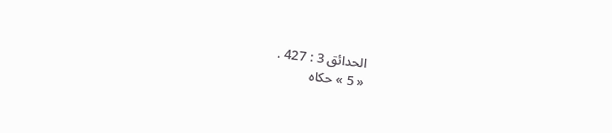الحدائق 3 : 427 .
« 5 » حكاه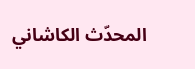المحدّث الكاشاني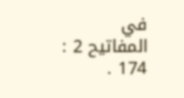في المفاتيح 2 : 174 .